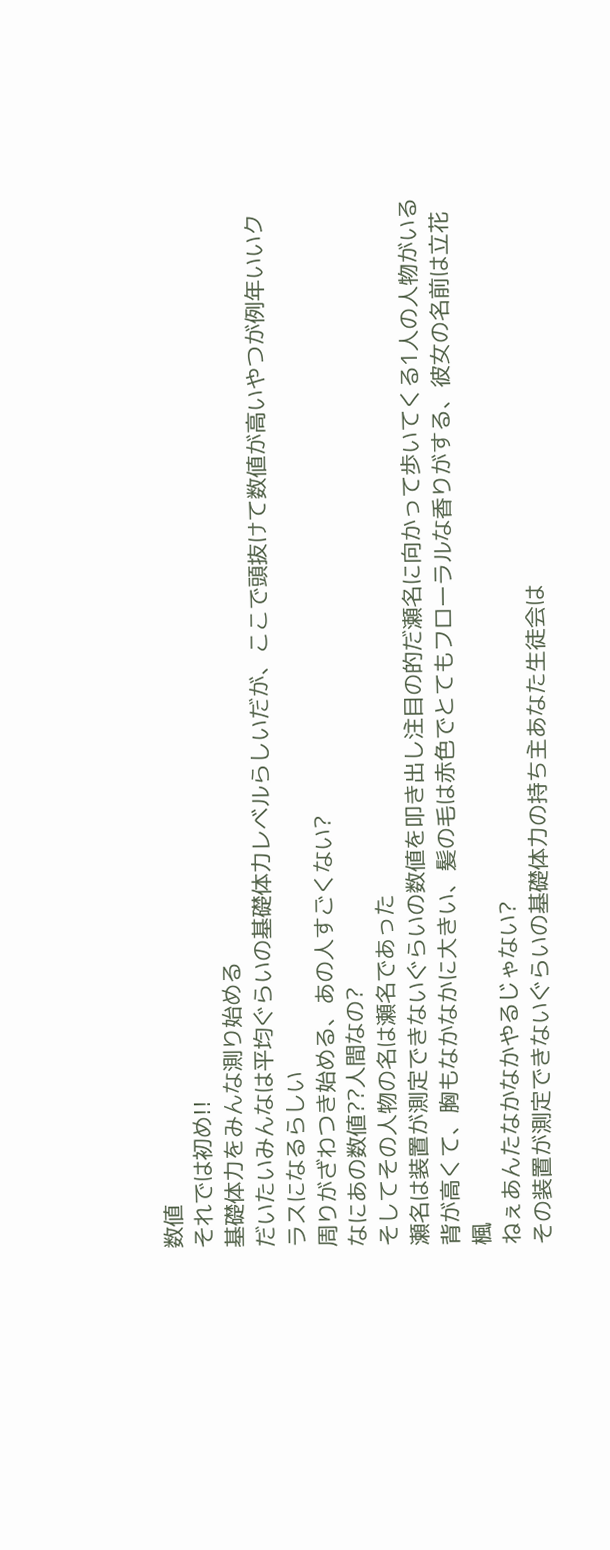数値
それでは初め!!
基礎体力をみんな測り始める
だいたいみんなは平均ぐらいの基礎体力レベルらしいだが、ここで頭抜けて数値が高いやつが例年いいクラスになるらしい
周りがざわつき始める、あの人すごくない?
なにあの数値??人間なの?
そしてその人物の名は瀬名であった
瀬名は装置が測定できないぐらいの数値を叩き出し注目の的だ瀬名に向かって歩いてくる1人の人物がいる背が高くて、胸もなかなかに大きい、髪の毛は赤色でとてもフローラルな香りがする、彼女の名前は立花楓
ねぇあんたなかなかやるじゃない?
その装置が測定できないぐらいの基礎体力の持ち主あなた生徒会は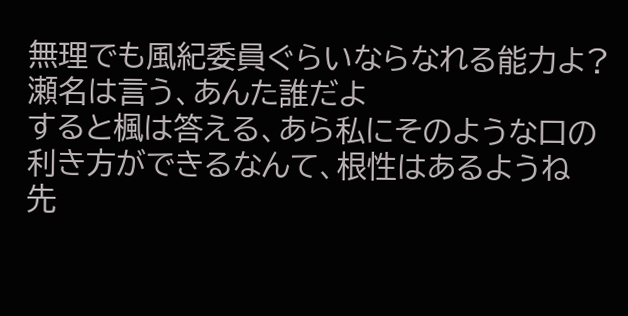無理でも風紀委員ぐらいならなれる能力よ?
瀬名は言う、あんた誰だよ
すると楓は答える、あら私にそのような口の利き方ができるなんて、根性はあるようね
先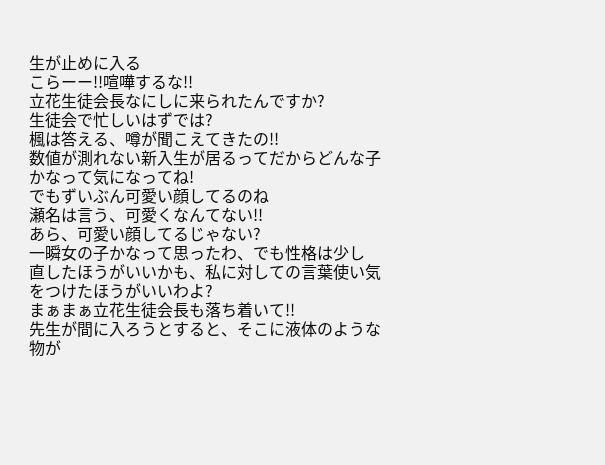生が止めに入る
こらーー!!喧嘩するな!!
立花生徒会長なにしに来られたんですか?
生徒会で忙しいはずでは?
楓は答える、噂が聞こえてきたの!!
数値が測れない新入生が居るってだからどんな子かなって気になってね!
でもずいぶん可愛い顔してるのね
瀬名は言う、可愛くなんてない!!
あら、可愛い顔してるじゃない?
一瞬女の子かなって思ったわ、でも性格は少し
直したほうがいいかも、私に対しての言葉使い気をつけたほうがいいわよ?
まぁまぁ立花生徒会長も落ち着いて!!
先生が間に入ろうとすると、そこに液体のような物が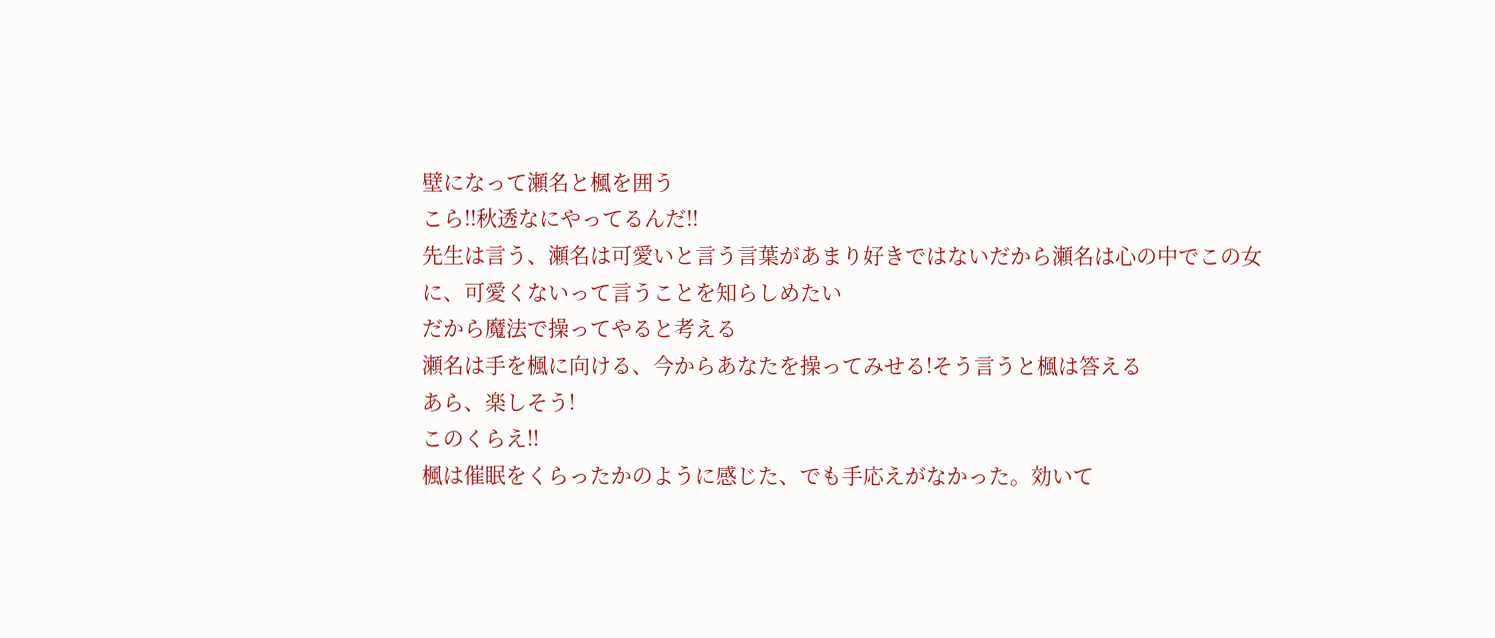壁になって瀬名と楓を囲う
こら!!秋透なにやってるんだ!!
先生は言う、瀬名は可愛いと言う言葉があまり好きではないだから瀬名は心の中でこの女に、可愛くないって言うことを知らしめたい
だから魔法で操ってやると考える
瀬名は手を楓に向ける、今からあなたを操ってみせる!そう言うと楓は答える
あら、楽しそう!
このくらえ!!
楓は催眠をくらったかのように感じた、でも手応えがなかった。効いて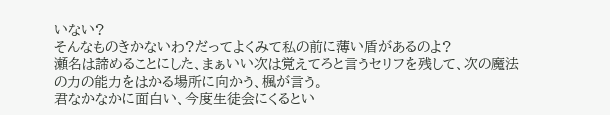いない?
そんなものきかないわ?だってよくみて私の前に薄い盾があるのよ?
瀬名は諦めることにした、まぁいい次は覚えてろと言うセリフを残して、次の魔法の力の能力をはかる場所に向かう、楓が言う。
君なかなかに面白い、今度生徒会にくるとい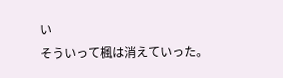い
そういって楓は消えていった。